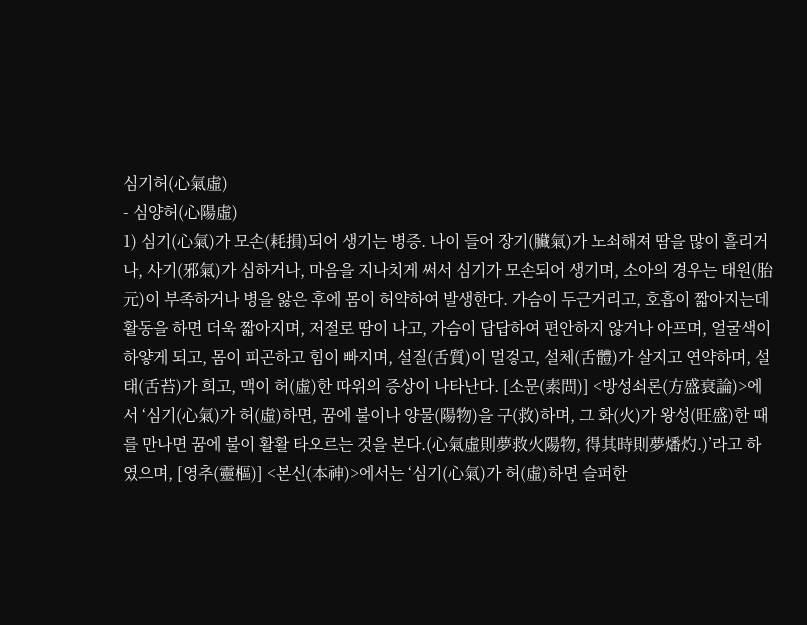심기허(心氣虛)
- 심양허(心陽虛)
1) 심기(心氣)가 모손(耗損)되어 생기는 병증. 나이 들어 장기(臟氣)가 노쇠해져 땀을 많이 흘리거나, 사기(邪氣)가 심하거나, 마음을 지나치게 써서 심기가 모손되어 생기며, 소아의 경우는 태원(胎元)이 부족하거나 병을 앓은 후에 몸이 허약하여 발생한다. 가슴이 두근거리고, 호흡이 짧아지는데 활동을 하면 더욱 짧아지며, 저절로 땀이 나고, 가슴이 답답하여 편안하지 않거나 아프며, 얼굴색이 하얗게 되고, 몸이 피곤하고 힘이 빠지며, 설질(舌質)이 멀겋고, 설체(舌體)가 살지고 연약하며, 설태(舌苔)가 희고, 맥이 허(虛)한 따위의 증상이 나타난다. [소문(素問)] <방성쇠론(方盛衰論)>에서 ‘심기(心氣)가 허(虛)하면, 꿈에 불이나 양물(陽物)을 구(救)하며, 그 화(火)가 왕성(旺盛)한 때를 만나면 꿈에 불이 활활 타오르는 것을 본다.(心氣虛則夢救火陽物, 得其時則夢燔灼.)’라고 하였으며, [영추(靈樞)] <본신(本神)>에서는 ‘심기(心氣)가 허(虛)하면 슬퍼한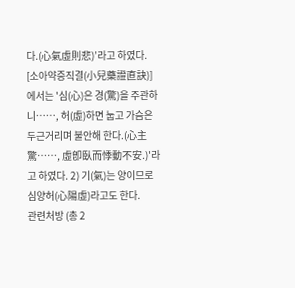다.(心氣虛則悲)’라고 하였다. [소아약증직결(小兒藥證直訣)]에서는 '심(心)은 경(驚)을 주관하니……, 허(虛)하면 눕고 가슴은 두근거리며 불안해 한다.(心主驚……, 虛卽臥而悸動不安.)'라고 하였다. 2) 기(氣)는 양이므로 심양허(心陽虛)라고도 한다.
관련처방 (총 2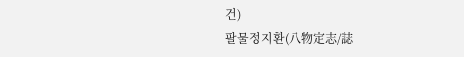건)
팔물정지환(八物定志/誌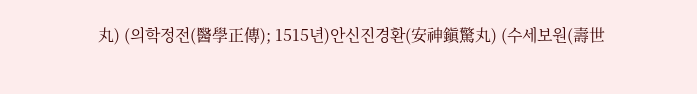丸) (의학정전(醫學正傳); 1515년)안신진경환(安神鎭驚丸) (수세보원(壽世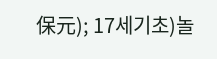保元); 17세기초)놀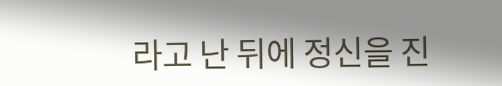라고 난 뒤에 정신을 진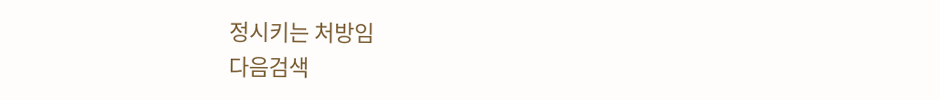정시키는 처방임
다음검색